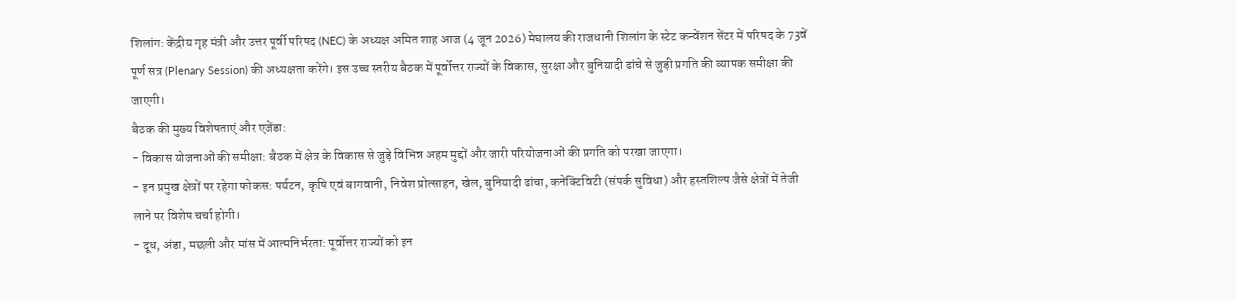शिलांग: केंद्रीय गृह मंत्री और उत्तर पूर्वी परिषद (NEC) के अध्यक्ष अमित शाह आज (4 जून 2026) मेघालय की राजधानी शिलांग के स्टेट कन्वेंशन सेंटर में परिषद के 73वें पूर्ण सत्र (Plenary Session) की अध्यक्षता करेंगे। इस उच्च स्तरीय बैठक में पूर्वोत्तर राज्यों के विकास, सुरक्षा और बुनियादी ढांचे से जुड़ी प्रगति की व्यापक समीक्षा की जाएगी।
बैठक की मुख्य विशेषताएं और एजेंडा:
- विकास योजनाओं की समीक्षा: बैठक में क्षेत्र के विकास से जुड़े विभिन्न अहम मुद्दों और जारी परियोजनाओं की प्रगति को परखा जाएगा।
- इन प्रमुख क्षेत्रों पर रहेगा फोकस: पर्यटन, कृषि एवं बागवानी, निवेश प्रोत्साहन, खेल, बुनियादी ढांचा, कनेक्टिविटी (संपर्क सुविधा) और हस्तशिल्प जैसे क्षेत्रों में तेजी लाने पर विशेष चर्चा होगी।
- दूध, अंडा, मछली और मांस में आत्मनिर्भरता: पूर्वोत्तर राज्यों को इन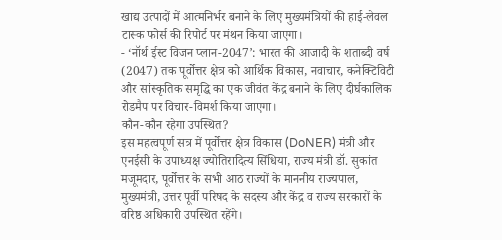खाद्य उत्पादों में आत्मनिर्भर बनाने के लिए मुख्यमंत्रियों की हाई-लेवल टास्क फोर्स की रिपोर्ट पर मंथन किया जाएगा।
- ‘नॉर्थ ईस्ट विजन प्लान-2047’: भारत की आजादी के शताब्दी वर्ष (2047) तक पूर्वोत्तर क्षेत्र को आर्थिक विकास, नवाचार, कनेक्टिविटी और सांस्कृतिक समृद्धि का एक जीवंत केंद्र बनाने के लिए दीर्घकालिक रोडमैप पर विचार-विमर्श किया जाएगा।
कौन-कौन रहेगा उपस्थित?
इस महत्वपूर्ण सत्र में पूर्वोत्तर क्षेत्र विकास (DoNER) मंत्री और एनईसी के उपाध्यक्ष ज्योतिरादित्य सिंधिया, राज्य मंत्री डॉ. सुकांत मजूमदार, पूर्वोत्तर के सभी आठ राज्यों के माननीय राज्यपाल, मुख्यमंत्री, उत्तर पूर्वी परिषद के सदस्य और केंद्र व राज्य सरकारों के वरिष्ठ अधिकारी उपस्थित रहेंगे।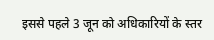इससे पहले 3 जून को अधिकारियों के स्तर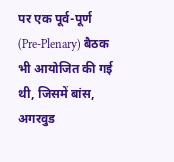पर एक पूर्व-पूर्ण (Pre-Plenary) बैठक भी आयोजित की गई थी, जिसमें बांस, अगरवुड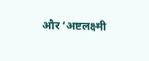और ‘अष्टलक्ष्मी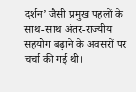दर्शन’ जैसी प्रमुख पहलों के साथ-साथ अंतर-राज्यीय सहयोग बढ़ाने के अवसरों पर चर्चा की गई थी।